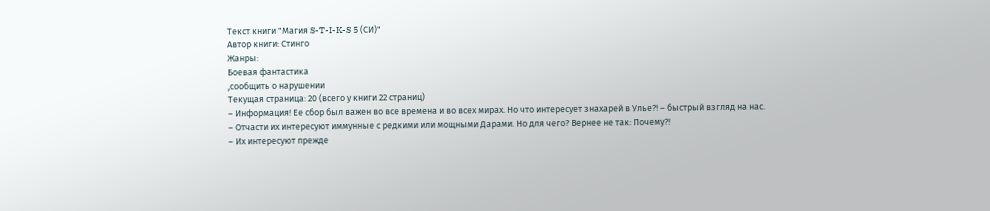Текст книги "Магия S-T-I-K-S 5 (СИ)"
Автор книги: Стинго
Жанры:
Боевая фантастика
,сообщить о нарушении
Текущая страница: 20 (всего у книги 22 страниц)
– Информация! Ее сбор был важен во все времена и во всех мирах. Но что интересует знахарей в Улье?! – быстрый взгляд на нас.
– Отчасти их интересуют иммунные с редкими или мощными Дарами. Но для чего? Вернее не так: Почему?!
– Их интересуют прежде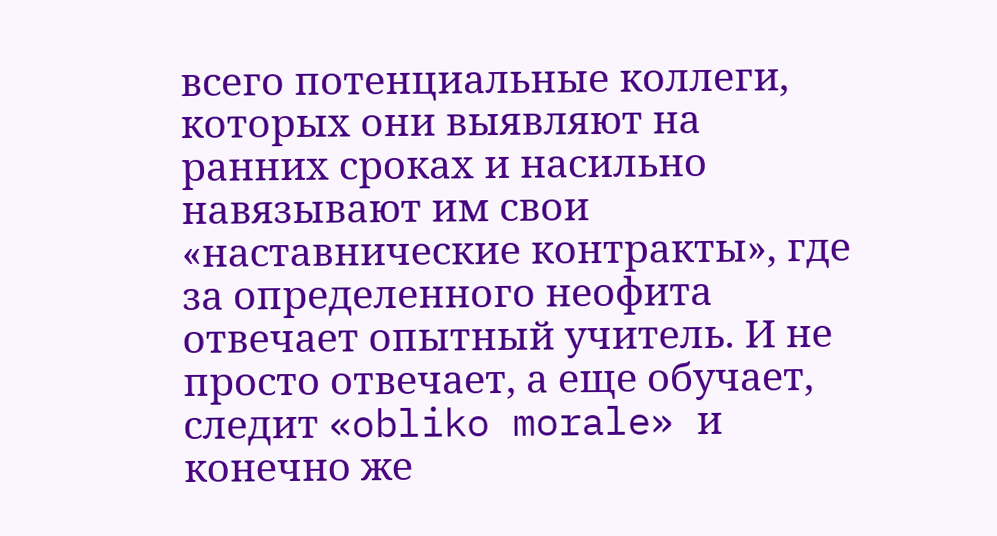всего потенциальные коллеги, которых они выявляют на ранних сроках и насильно навязывают им свои «наставнические контракты», где за определенного неофита отвечает опытный учитель. И не просто отвечает, а еще обучает, следит «obliko morale» и конечно же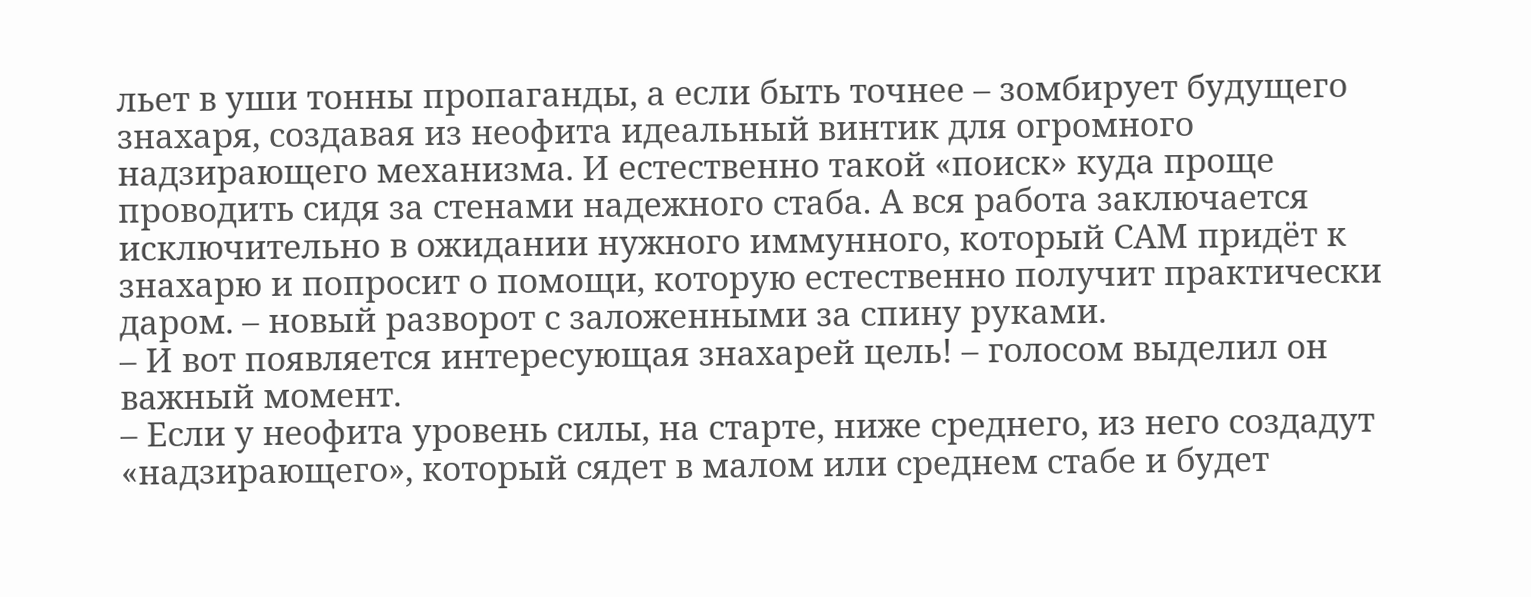льет в уши тонны пропаганды, а если быть точнее – зомбирует будущего знахаря, создавая из неофита идеальный винтик для огромного надзирающего механизма. И естественно такой «поиск» куда проще проводить сидя за стенами надежного стаба. А вся работа заключается исключительно в ожидании нужного иммунного, который САМ придёт к знахарю и попросит о помощи, которую естественно получит практически даром. – новый разворот с заложенными за спину руками.
– И вот появляется интересующая знахарей цель! – голосом выделил он важный момент.
– Если у неофита уровень силы, на старте, ниже среднего, из него создадут «надзирающего», который сядет в малом или среднем стабе и будет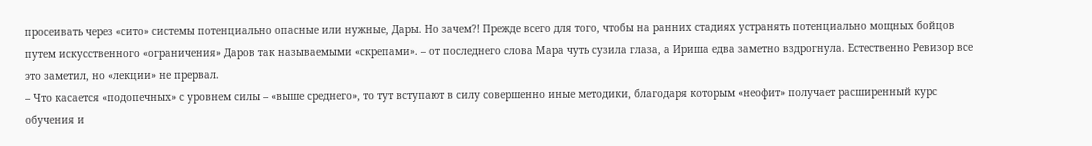просеивать через «сито» системы потенциально опасные или нужные, Дары. Но зачем?! Прежде всего для того, чтобы на ранних стадиях устранять потенциально мощных бойцов путем искусственного «ограничения» Даров так называемыми «скрепами». – от последнего слова Мара чуть сузила глаза, а Ириша едва заметно вздрогнула. Естественно Ревизор все это заметил, но «лекции» не прервал.
– Что касается «подопечных» с уровнем силы – «выше среднего», то тут вступают в силу совершенно иные методики, благодаря которым «неофит» получает расширенный курс обучения и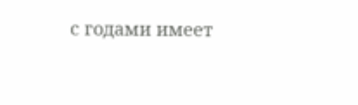с годами имеет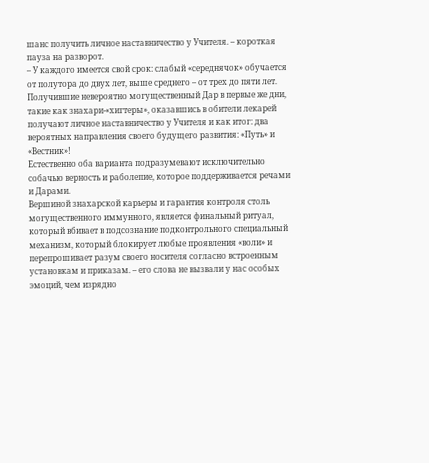шанс получить личное наставничество у Учителя. – короткая пауза на разворот.
– У каждого имеется свой срок: слабый «середнячок» обучается от полутора до двух лет, выше среднего – от трех до пяти лет. Получившие невероятно могущественный Дар в первые же дни, такие как знахари-«хигтеры», оказавшись в обители лекарей получают личное наставничество у Учителя и как итог: два вероятных направления своего будущего развития: «Путь» и «Вестник»!
Естественно оба варианта подразумевают исключительно собачью верность и раболепие, которое поддерживается речами и Дарами.
Вершиной знахарской карьеры и гарантия контроля столь могущественного иммунного, является финальный ритуал, который вбивает в подсознание подконтрольного специальный механизм, который блокирует любые проявления «воли» и перепрошивает разум своего носителя согласно встроенным установкам и приказам. – его слова не вызвали у нас особых эмоций, чем изрядно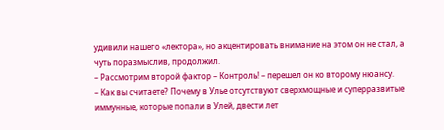удивили нашего «лектора», но акцентировать внимание на этом он не стал, а чуть поразмыслив, продолжил.
– Рассмотрим второй фактор – Контроль! – перешел он ко второму нюансу.
– Как вы считаете? Почему в Улье отсутствуют сверхмощные и суперразвитые иммунные, которые попали в Улей, двести лет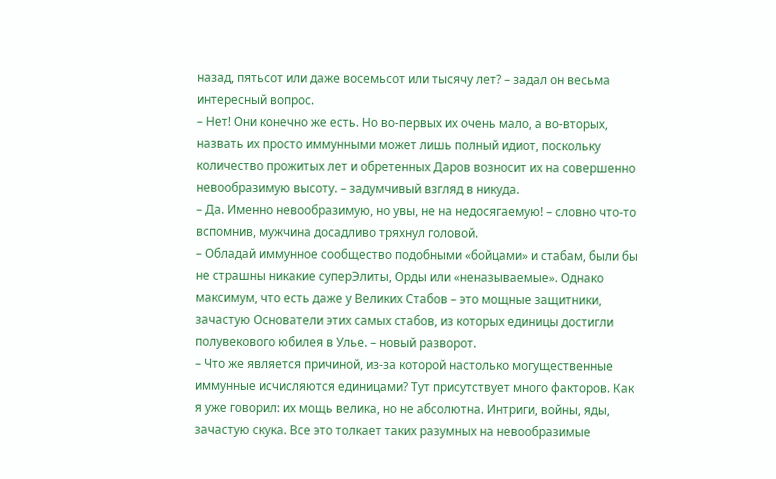назад, пятьсот или даже восемьсот или тысячу лет? – задал он весьма интересный вопрос.
– Нет! Они конечно же есть. Но во-первых их очень мало, а во-вторых, назвать их просто иммунными может лишь полный идиот, поскольку количество прожитых лет и обретенных Даров возносит их на совершенно невообразимую высоту. – задумчивый взгляд в никуда.
– Да. Именно невообразимую, но увы, не на недосягаемую! – словно что-то вспомнив, мужчина досадливо тряхнул головой.
– Обладай иммунное сообщество подобными «бойцами» и стабам, были бы не страшны никакие суперЭлиты, Орды или «неназываемые». Однако максимум, что есть даже у Великих Стабов – это мощные защитники, зачастую Основатели этих самых стабов, из которых единицы достигли полувекового юбилея в Улье. – новый разворот.
– Что же является причиной, из-за которой настолько могущественные иммунные исчисляются единицами? Тут присутствует много факторов. Как я уже говорил: их мощь велика, но не абсолютна. Интриги, войны, яды, зачастую скука. Все это толкает таких разумных на невообразимые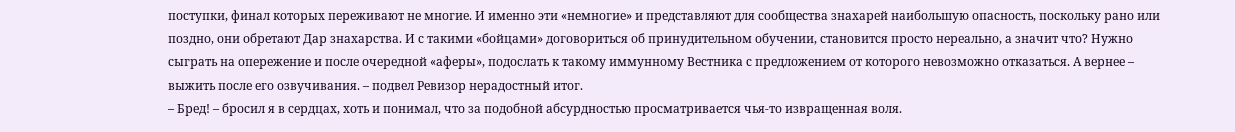поступки, финал которых переживают не многие. И именно эти «немногие» и представляют для сообщества знахарей наибольшую опасность, поскольку рано или поздно, они обретают Дар знахарства. И с такими «бойцами» договориться об принудительном обучении, становится просто нереально, а значит что? Нужно сыграть на опережение и после очередной «аферы», подослать к такому иммунному Вестника с предложением от которого невозможно отказаться. А вернее – выжить после его озвучивания. – подвел Ревизор нерадостный итог.
– Бред! – бросил я в сердцах, хоть и понимал, что за подобной абсурдностью просматривается чья-то извращенная воля.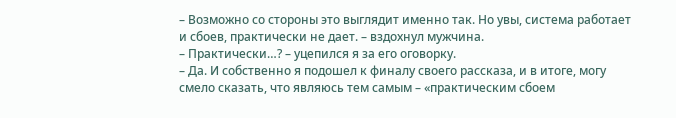– Возможно со стороны это выглядит именно так. Но увы, система работает и сбоев, практически не дает. – вздохнул мужчина.
– Практически…? – уцепился я за его оговорку.
– Да. И собственно я подошел к финалу своего рассказа, и в итоге, могу смело сказать, что являюсь тем самым – «практическим сбоем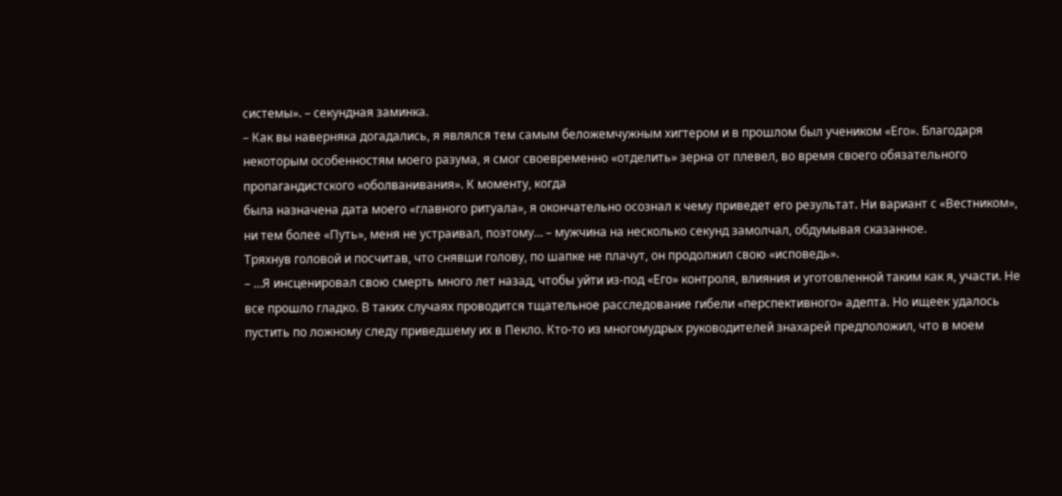системы». – секундная заминка.
– Как вы наверняка догадались, я являлся тем самым беложемчужным хигтером и в прошлом был учеником «Его». Благодаря некоторым особенностям моего разума, я смог своевременно «отделить» зерна от плевел, во время своего обязательного пропагандистского «оболванивания». К моменту, когда
была назначена дата моего «главного ритуала», я окончательно осознал к чему приведет его результат. Ни вариант с «Вестником», ни тем более «Путь», меня не устраивал, поэтому… – мужчина на несколько секунд замолчал, обдумывая сказанное.
Тряхнув головой и посчитав, что снявши голову, по шапке не плачут, он продолжил свою «исповедь».
– …Я инсценировал свою смерть много лет назад, чтобы уйти из-под «Его» контроля, влияния и уготовленной таким как я, участи. Не все прошло гладко. В таких случаях проводится тщательное расследование гибели «перспективного» адепта. Но ищеек удалось пустить по ложному следу приведшему их в Пекло. Кто-то из многомудрых руководителей знахарей предположил, что в моем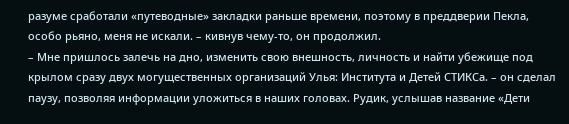разуме сработали «путеводные» закладки раньше времени, поэтому в преддверии Пекла, особо рьяно, меня не искали. – кивнув чему-то, он продолжил.
– Мне пришлось залечь на дно, изменить свою внешность, личность и найти убежище под крылом сразу двух могущественных организаций Улья: Института и Детей СТИКСа. – он сделал паузу, позволяя информации уложиться в наших головах. Рудик, услышав название «Дети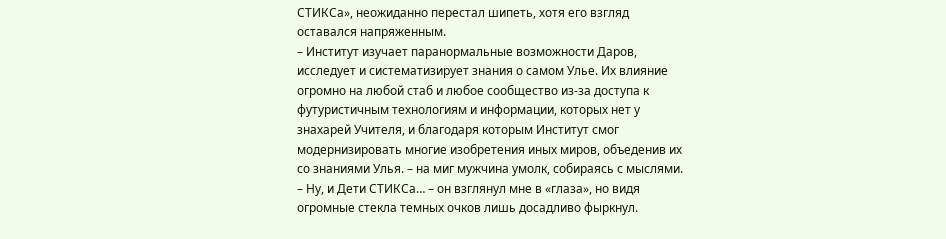СТИКСа», неожиданно перестал шипеть, хотя его взгляд оставался напряженным.
– Институт изучает паранормальные возможности Даров, исследует и систематизирует знания о самом Улье. Их влияние огромно на любой стаб и любое сообщество из-за доступа к футуристичным технологиям и информации, которых нет у знахарей Учителя, и благодаря которым Институт смог модернизировать многие изобретения иных миров, объеденив их со знаниями Улья. – на миг мужчина умолк, собираясь с мыслями.
– Ну, и Дети СТИКСа… – он взглянул мне в «глаза», но видя огромные стекла темных очков лишь досадливо фыркнул.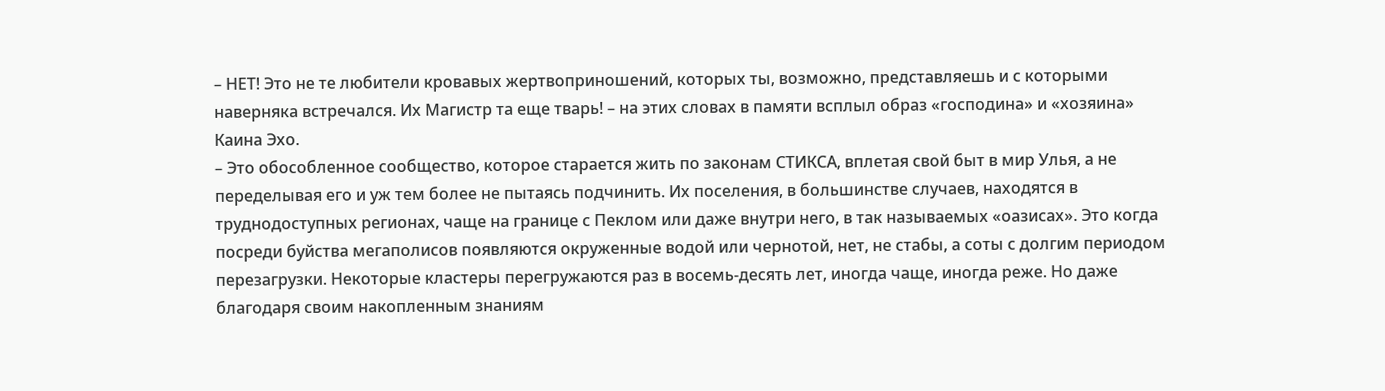– НЕТ! Это не те любители кровавых жертвоприношений, которых ты, возможно, представляешь и с которыми наверняка встречался. Их Магистр та еще тварь! – на этих словах в памяти всплыл образ «господина» и «хозяина» Каина Эхо.
– Это обособленное сообщество, которое старается жить по законам СТИКСА, вплетая свой быт в мир Улья, а не переделывая его и уж тем более не пытаясь подчинить. Их поселения, в большинстве случаев, находятся в труднодоступных регионах, чаще на границе с Пеклом или даже внутри него, в так называемых «оазисах». Это когда посреди буйства мегаполисов появляются окруженные водой или чернотой, нет, не стабы, а соты с долгим периодом перезагрузки. Некоторые кластеры перегружаются раз в восемь-десять лет, иногда чаще, иногда реже. Но даже благодаря своим накопленным знаниям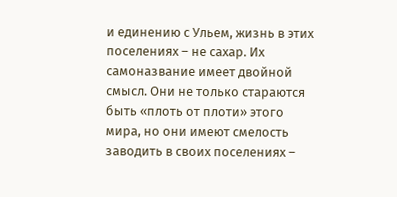и единению с Ульем, жизнь в этих поселениях – не сахар. Их самоназвание имеет двойной смысл. Они не только стараются быть «плоть от плоти» этого мира, но они имеют смелость заводить в своих поселениях –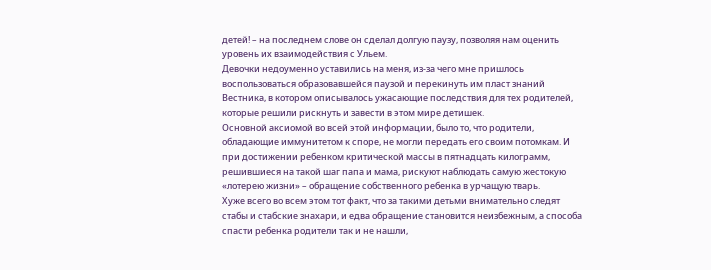детей! – на последнем слове он сделал долгую паузу, позволяя нам оценить уровень их взаимодействия с Ульем.
Девочки недоуменно уставились на меня, из-за чего мне пришлось воспользоваться образовавшейся паузой и перекинуть им пласт знаний Вестника, в котором описывалось ужасающие последствия для тех родителей, которые решили рискнуть и завести в этом мире детишек.
Основной аксиомой во всей этой информации, было то, что родители, обладающие иммунитетом к споре, не могли передать его своим потомкам. И при достижении ребенком критической массы в пятнадцать килограмм, решившиеся на такой шаг папа и мама, рискуют наблюдать самую жестокую «лотерею жизни» – обращение собственного ребенка в урчащую тварь.
Хуже всего во всем этом тот факт, что за такими детьми внимательно следят стабы и стабские знахари, и едва обращение становится неизбежным, а способа спасти ребенка родители так и не нашли,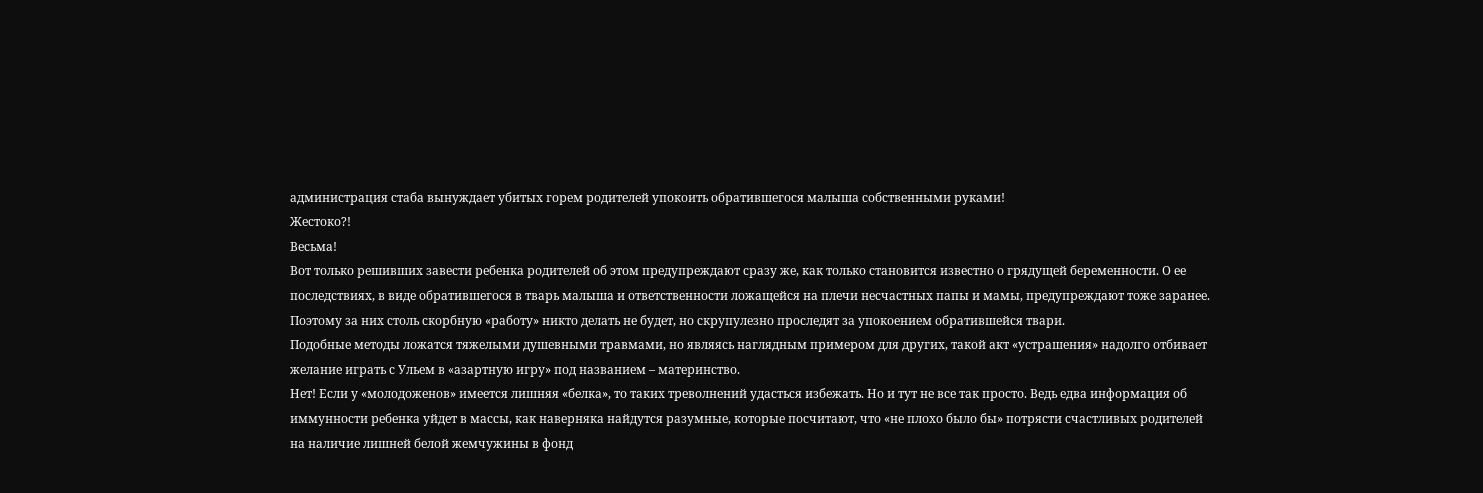администрация стаба вынуждает убитых горем родителей упокоить обратившегося малыша собственными руками!
Жестоко?!
Весьма!
Вот только решивших завести ребенка родителей об этом предупреждают сразу же, как только становится известно о грядущей беременности. О ее последствиях, в виде обратившегося в тварь малыша и ответственности ложащейся на плечи несчастных папы и мамы, предупреждают тоже заранее. Поэтому за них столь скорбную «работу» никто делать не будет, но скрупулезно проследят за упокоением обратившейся твари.
Подобные методы ложатся тяжелыми душевными травмами, но являясь наглядным примером для других, такой акт «устрашения» надолго отбивает желание играть с Ульем в «азартную игру» под названием – материнство.
Нет! Если у «молодоженов» имеется лишняя «белка», то таких треволнений удасться избежать. Но и тут не все так просто. Ведь едва информация об иммунности ребенка уйдет в массы, как наверняка найдутся разумные, которые посчитают, что «не плохо было бы» потрясти счастливых родителей на наличие лишней белой жемчужины в фонд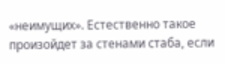«неимущих». Естественно такое произойдет за стенами стаба, если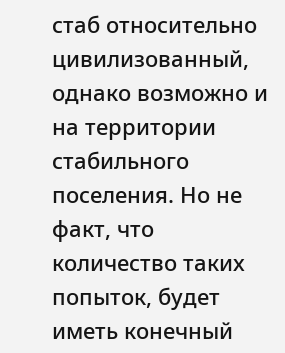стаб относительно цивилизованный, однако возможно и на территории стабильного поселения. Но не факт, что количество таких попыток, будет иметь конечный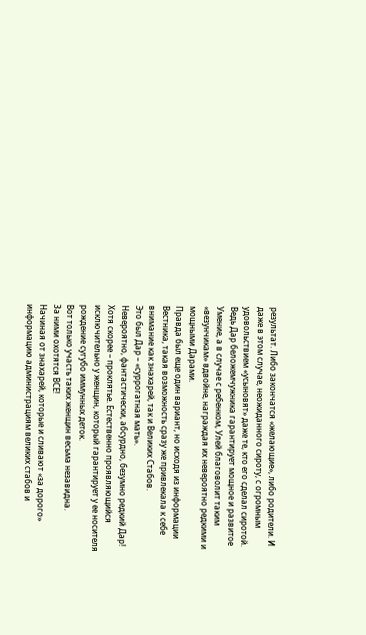результат. Либо закончатся «желающие», либо родители. И даже в этом случае, неожиданного сироту, с огромным удовольствием «усыновят» даже те, кто его сделал сиротой. Ведь Дар беложемчужника гарантирует мощное и развитое Умение, а в случае с ребенком, Улей благоволит таким «везунчикам» вдвойне, награждая их невероятно редкими и мощными Дарами.
Правда был еще один вариант, но исходя из информации Вестника, такая возможность сразу же привлекала к себе внимание как знахарей, так и Великих Стабов.
Это был Дар – «суррогатная мать».
Невероятно, фантастически, абсурдно, безумно редкий Дар! Хотя скорее – проклятье. Естественно проявляющийся исключительно у женщин, который гарантирует у ее носителя рождение сугубо иммунных деток.
Вот только участь таких женщин весьма незавидна.
За ними охотятся ВСЕ!
Начиная от знахарей, которые и сливают «за дорого» информацию администрациям великих стабов и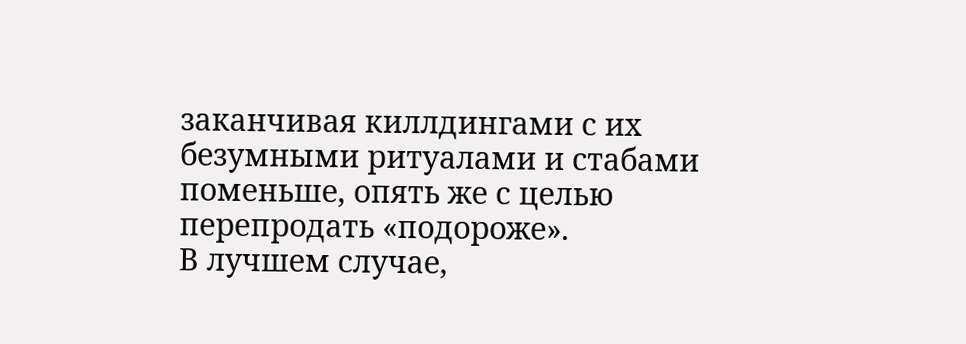заканчивая киллдингами с их безумными ритуалами и стабами поменьше, опять же с целью перепродать «подороже».
В лучшем случае,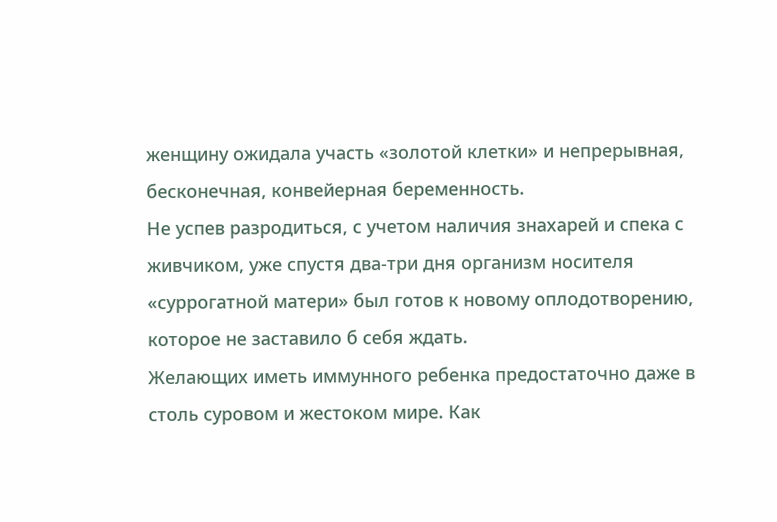женщину ожидала участь «золотой клетки» и непрерывная, бесконечная, конвейерная беременность.
Не успев разродиться, с учетом наличия знахарей и спека с живчиком, уже спустя два-три дня организм носителя «суррогатной матери» был готов к новому оплодотворению, которое не заставило б себя ждать.
Желающих иметь иммунного ребенка предостаточно даже в столь суровом и жестоком мире. Как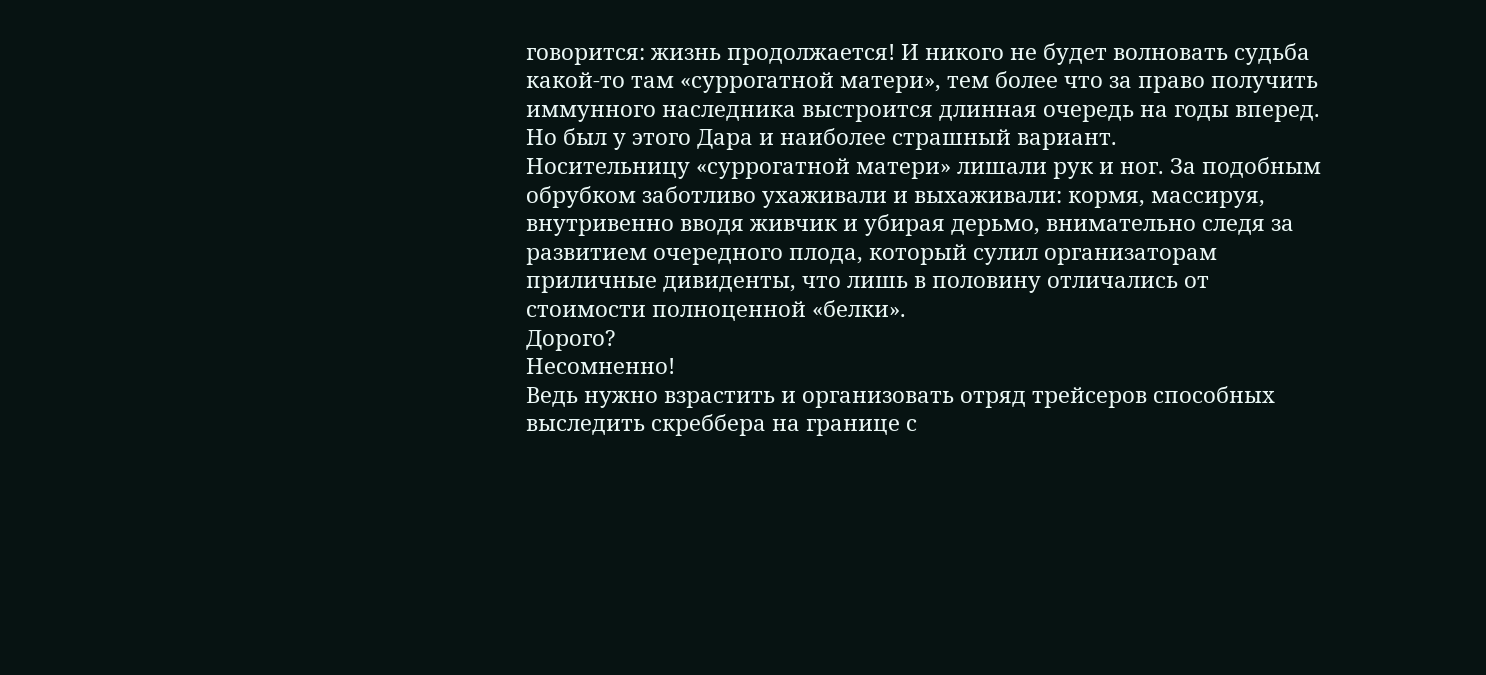говорится: жизнь продолжается! И никого не будет волновать судьба какой-то там «суррогатной матери», тем более что за право получить иммунного наследника выстроится длинная очередь на годы вперед.
Но был у этого Дара и наиболее страшный вариант.
Носительницу «суррогатной матери» лишали рук и ног. За подобным обрубком заботливо ухаживали и выхаживали: кормя, массируя, внутривенно вводя живчик и убирая дерьмо, внимательно следя за развитием очередного плода, который сулил организаторам приличные дивиденты, что лишь в половину отличались от стоимости полноценной «белки».
Дорого?
Несомненно!
Ведь нужно взрастить и организовать отряд трейсеров способных выследить скреббера на границе с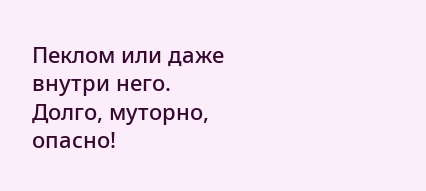Пеклом или даже внутри него.
Долго, муторно, опасно!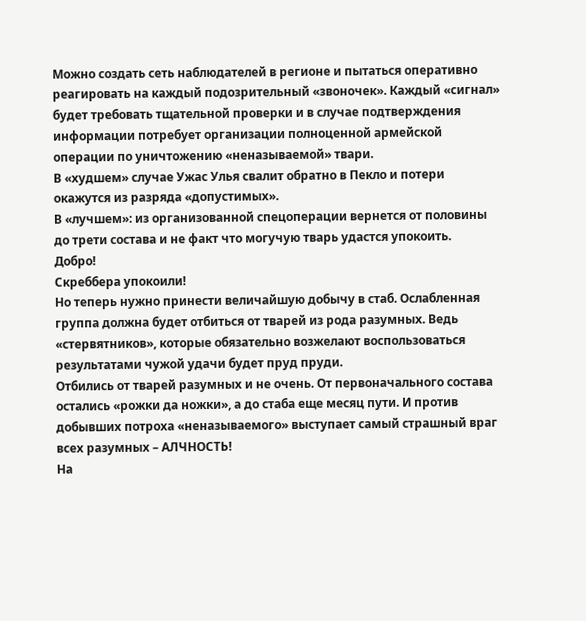Можно создать сеть наблюдателей в регионе и пытаться оперативно реагировать на каждый подозрительный «звоночек». Каждый «сигнал» будет требовать тщательной проверки и в случае подтверждения информации потребует организации полноценной армейской операции по уничтожению «неназываемой» твари.
В «худшем» случае Ужас Улья свалит обратно в Пекло и потери окажутся из разряда «допустимых».
В «лучшем»: из организованной спецоперации вернется от половины до трети состава и не факт что могучую тварь удастся упокоить.
Добро!
Скреббера упокоили!
Но теперь нужно принести величайшую добычу в стаб. Ослабленная группа должна будет отбиться от тварей из рода разумных. Ведь «стервятников», которые обязательно возжелают воспользоваться результатами чужой удачи будет пруд пруди.
Отбились от тварей разумных и не очень. От первоначального состава остались «рожки да ножки», а до стаба еще месяц пути. И против добывших потроха «неназываемого» выступает самый страшный враг всех разумных – АЛЧНОСТЬ!
На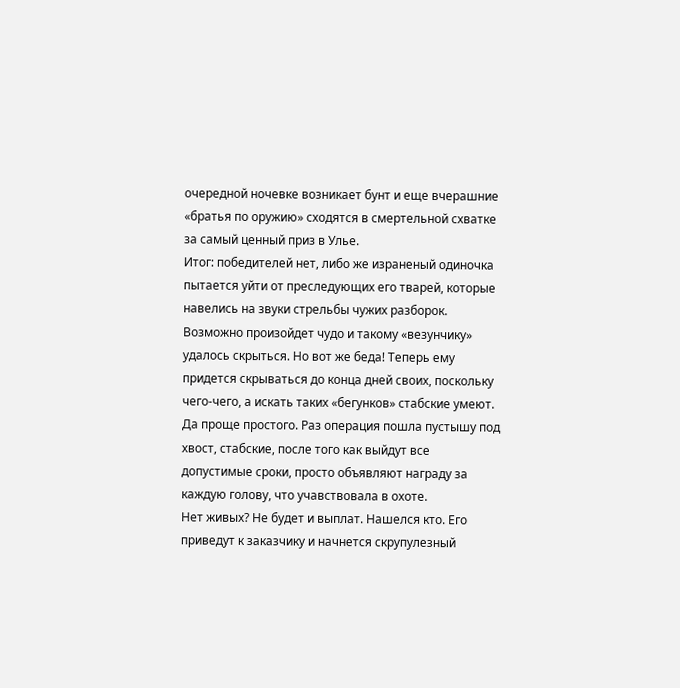очередной ночевке возникает бунт и еще вчерашние «братья по оружию» сходятся в смертельной схватке за самый ценный приз в Улье.
Итог: победителей нет, либо же израненый одиночка пытается уйти от преследующих его тварей, которые навелись на звуки стрельбы чужих разборок. Возможно произойдет чудо и такому «везунчику» удалось скрыться. Но вот же беда! Теперь ему придется скрываться до конца дней своих, поскольку чего-чего, а искать таких «бегунков» стабские умеют. Да проще простого. Раз операция пошла пустышу под хвост, стабские, после того как выйдут все допустимые сроки, просто объявляют награду за каждую голову, что учавствовала в охоте.
Нет живых? Не будет и выплат. Нашелся кто. Его приведут к заказчику и начнется скрупулезный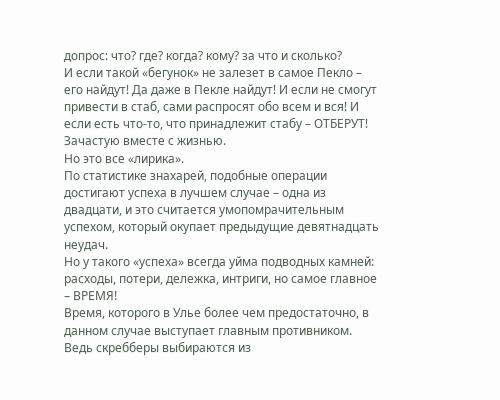допрос: что? где? когда? кому? за что и сколько?
И если такой «бегунок» не залезет в самое Пекло – его найдут! Да даже в Пекле найдут! И если не смогут привести в стаб, сами распросят обо всем и вся! И если есть что-то, что принадлежит стабу – ОТБЕРУТ! Зачастую вместе с жизнью.
Но это все «лирика».
По статистике знахарей, подобные операции достигают успеха в лучшем случае – одна из двадцати, и это считается умопомрачительным успехом, который окупает предыдущие девятнадцать неудач.
Но у такого «успеха» всегда уйма подводных камней: расходы, потери, дележка, интриги, но самое главное – ВРЕМЯ!
Время, которого в Улье более чем предостаточно, в данном случае выступает главным противником. Ведь скребберы выбираются из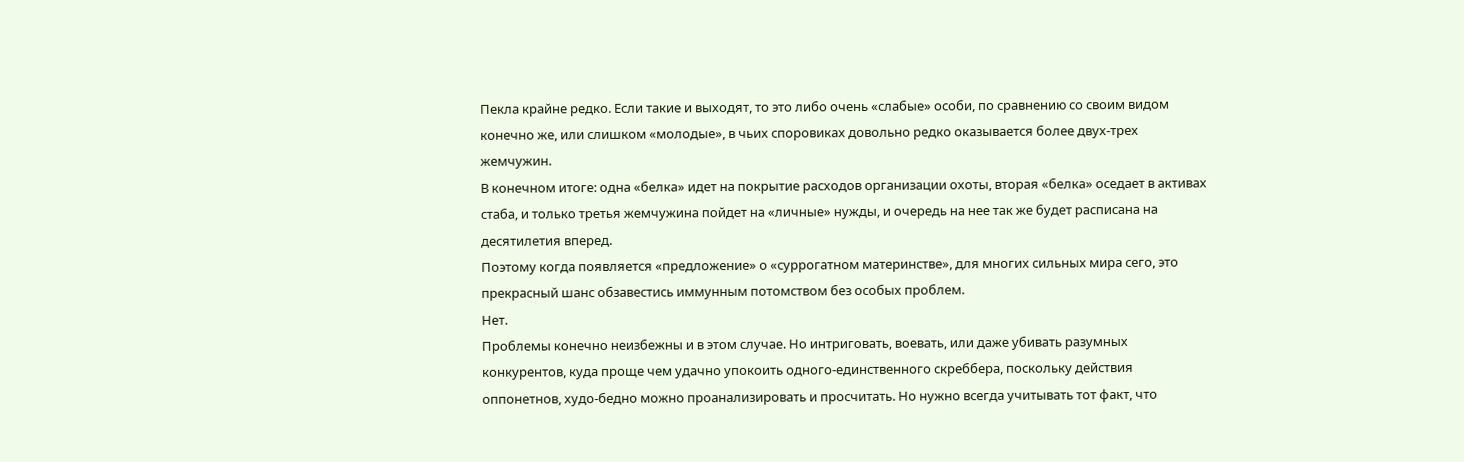Пекла крайне редко. Если такие и выходят, то это либо очень «слабые» особи, по сравнению со своим видом конечно же, или слишком «молодые», в чьих споровиках довольно редко оказывается более двух-трех жемчужин.
В конечном итоге: одна «белка» идет на покрытие расходов организации охоты, вторая «белка» оседает в активах стаба, и только третья жемчужина пойдет на «личные» нужды, и очередь на нее так же будет расписана на десятилетия вперед.
Поэтому когда появляется «предложение» о «суррогатном материнстве», для многих сильных мира сего, это прекрасный шанс обзавестись иммунным потомством без особых проблем.
Нет.
Проблемы конечно неизбежны и в этом случае. Но интриговать, воевать, или даже убивать разумных конкурентов, куда проще чем удачно упокоить одного-единственного скреббера, поскольку действия оппонетнов, худо-бедно можно проанализировать и просчитать. Но нужно всегда учитывать тот факт, что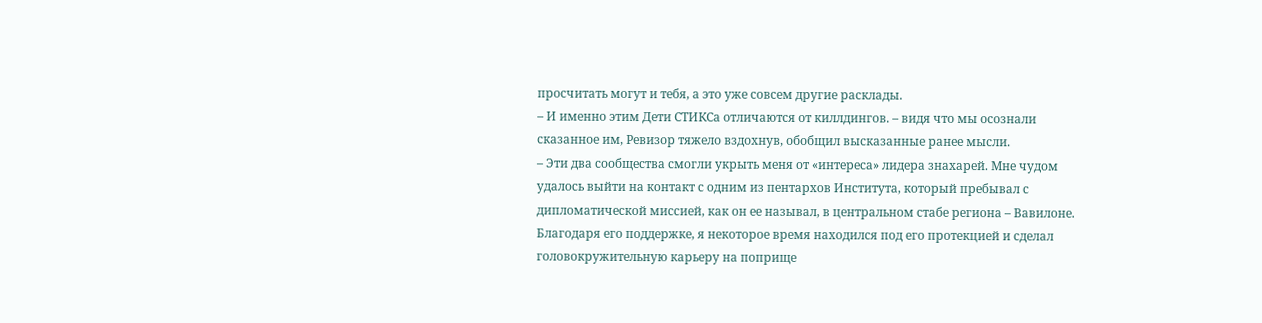просчитать могут и тебя, а это уже совсем другие расклады.
– И именно этим Дети СТИКСа отличаются от киллдингов. – видя что мы осознали сказанное им, Ревизор тяжело вздохнув, обобщил высказанные ранее мысли.
– Эти два сообщества смогли укрыть меня от «интереса» лидера знахарей. Мне чудом удалось выйти на контакт с одним из пентархов Института, который пребывал с дипломатической миссией, как он ее называл, в центральном стабе региона – Вавилоне. Благодаря его поддержке, я некоторое время находился под его протекцией и сделал головокружительную карьеру на поприще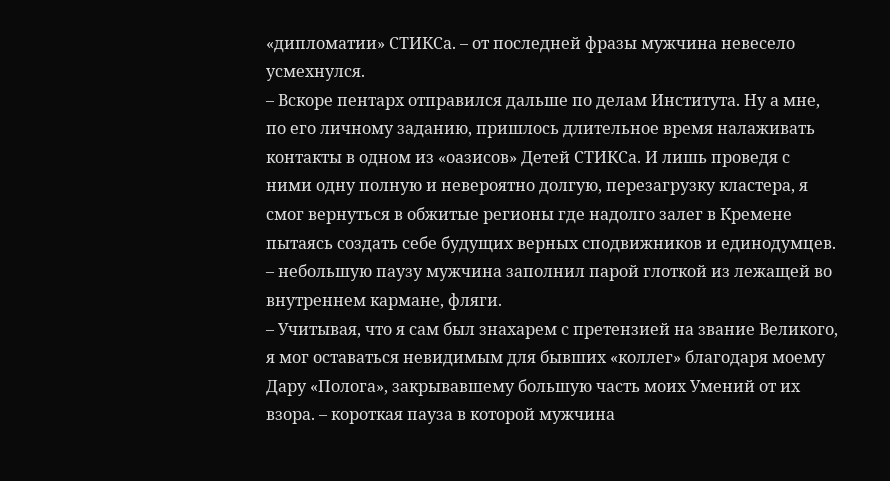«дипломатии» СТИКСа. – от последней фразы мужчина невесело усмехнулся.
– Вскоре пентарх отправился дальше по делам Института. Ну а мне, по его личному заданию, пришлось длительное время налаживать контакты в одном из «оазисов» Детей СТИКСа. И лишь проведя с ними одну полную и невероятно долгую, перезагрузку кластера, я смог вернуться в обжитые регионы где надолго залег в Кремене пытаясь создать себе будущих верных сподвижников и единодумцев. – небольшую паузу мужчина заполнил парой глоткой из лежащей во внутреннем кармане, фляги.
– Учитывая, что я сам был знахарем с претензией на звание Великого, я мог оставаться невидимым для бывших «коллег» благодаря моему Дару «Полога», закрывавшему большую часть моих Умений от их взора. – короткая пауза в которой мужчина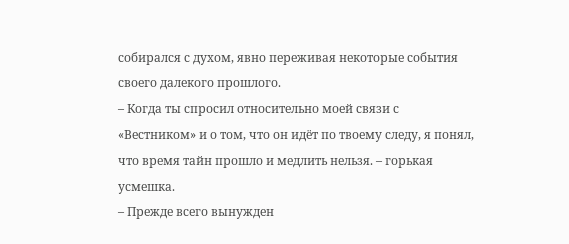собирался с духом, явно переживая некоторые события своего далекого прошлого.
– Когда ты спросил относительно моей связи с «Вестником» и о том, что он идёт по твоему следу, я понял, что время тайн прошло и медлить нельзя. – горькая усмешка.
– Прежде всего вынужден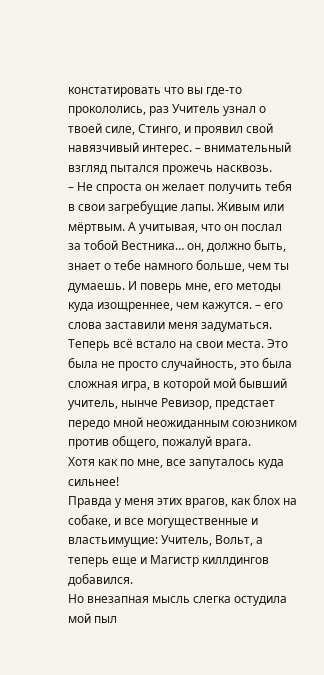констатировать что вы где-то прокололись, раз Учитель узнал о твоей силе, Стинго, и проявил свой навязчивый интерес. – внимательный взгляд пытался прожечь насквозь.
– Не спроста он желает получить тебя в свои загребущие лапы. Живым или мёртвым. А учитывая, что он послал за тобой Вестника… он, должно быть, знает о тебе намного больше, чем ты думаешь. И поверь мне, его методы куда изощреннее, чем кажутся. – его слова заставили меня задуматься.
Теперь всё встало на свои места. Это была не просто случайность, это была сложная игра, в которой мой бывший учитель, нынче Ревизор, предстает передо мной неожиданным союзником против общего, пожалуй врага.
Хотя как по мне, все запуталось куда сильнее!
Правда у меня этих врагов, как блох на собаке, и все могущественные и властьимущие: Учитель, Вольт, а теперь еще и Магистр киллдингов добавился.
Но внезапная мысль слегка остудила мой пыл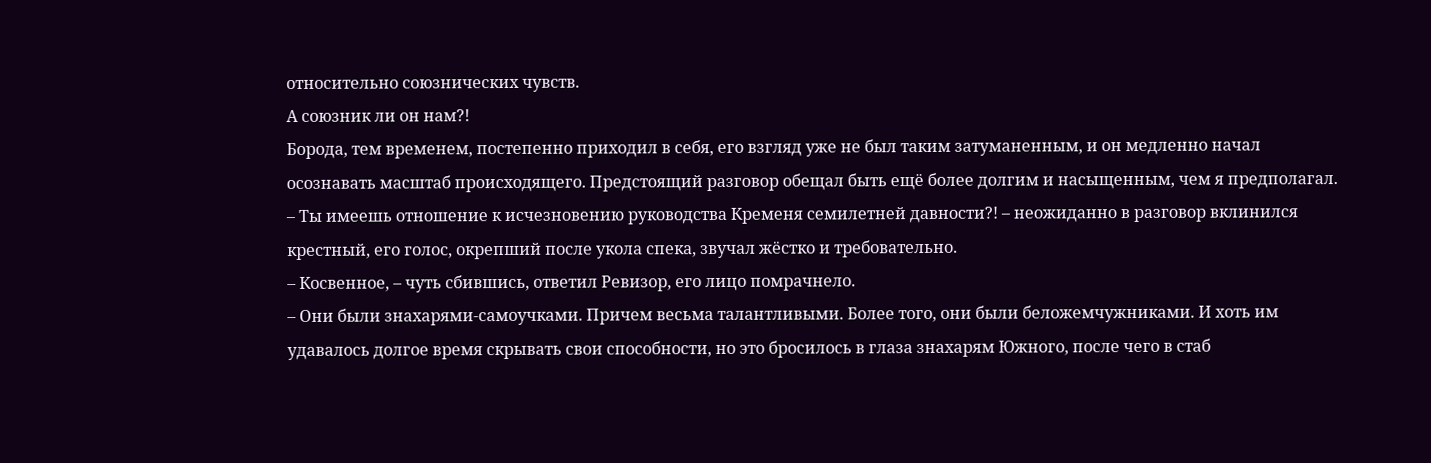относительно союзнических чувств.
А союзник ли он нам?!
Борода, тем временем, постепенно приходил в себя, его взгляд уже не был таким затуманенным, и он медленно начал осознавать масштаб происходящего. Предстоящий разговор обещал быть ещё более долгим и насыщенным, чем я предполагал.
– Ты имеешь отношение к исчезновению руководства Кременя семилетней давности?! – неожиданно в разговор вклинился крестный, его голос, окрепший после укола спека, звучал жёстко и требовательно.
– Косвенное, – чуть сбившись, ответил Ревизор, его лицо помрачнело.
– Они были знахарями-самоучками. Причем весьма талантливыми. Более того, они были беложемчужниками. И хоть им удавалось долгое время скрывать свои способности, но это бросилось в глаза знахарям Южного, после чего в стаб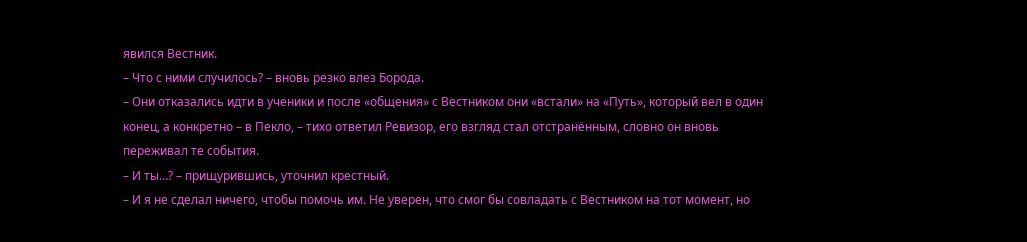явился Вестник.
– Что с ними случилось? – вновь резко влез Борода.
– Они отказались идти в ученики и после «общения» с Вестником они «встали» на «Путь», который вел в один конец, а конкретно – в Пекло, – тихо ответил Ревизор, его взгляд стал отстранённым, словно он вновь переживал те события.
– И ты…? – прищурившись, уточнил крестный.
– И я не сделал ничего, чтобы помочь им. Не уверен, что смог бы совладать с Вестником на тот момент, но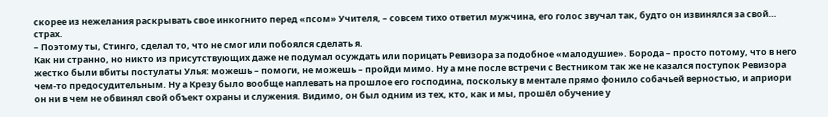скорее из нежелания раскрывать свое инкогнито перед «псом» Учителя, – совсем тихо ответил мужчина, его голос звучал так, будто он извинялся за свой… страх.
– Поэтому ты, Стинго, сделал то, что не смог или побоялся сделать я.
Как ни странно, но никто из присутствующих даже не подумал осуждать или порицать Ревизора за подобное «малодушие». Борода – просто потому, что в него жестко были вбиты постулаты Улья: можешь – помоги, не можешь – пройди мимо. Ну а мне после встречи с Вестником так же не казался поступок Ревизора чем-то предосудительным. Ну а Крезу было вообще наплевать на прошлое его господина, поскольку в ментале прямо фонило собачьей верностью, и априори он ни в чем не обвинял свой объект охраны и служения. Видимо, он был одним из тех, кто, как и мы, прошёл обучение у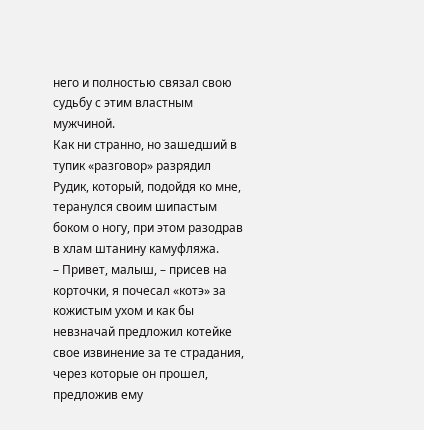него и полностью связал свою судьбу с этим властным мужчиной.
Как ни странно, но зашедший в тупик «разговор» разрядил Рудик, который, подойдя ко мне, теранулся своим шипастым боком о ногу, при этом разодрав в хлам штанину камуфляжа.
– Привет, малыш, – присев на корточки, я почесал «котэ» за кожистым ухом и как бы невзначай предложил котейке свое извинение за те страдания, через которые он прошел, предложив ему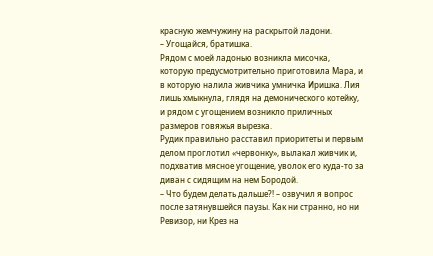красную жемчужину на раскрытой ладони.
– Угощайся, братишка.
Рядом с моей ладонью возникла мисочка, которую предусмотрительно приготовила Мара, и в которую налила живчика умничка Иришка. Лия лишь хмыкнула, глядя на демонического котейку, и рядом с угощением возникло приличных размеров говяжья вырезка.
Рудик правильно расставил приоритеты и первым делом проглотил «червонку», вылакал живчик и, подхватив мясное угощение, уволок его куда-то за диван с сидящим на нем Бородой.
– Что будем делать дальше?! – озвучил я вопрос после затянувшейся паузы. Как ни странно, но ни Ревизор, ни Крез на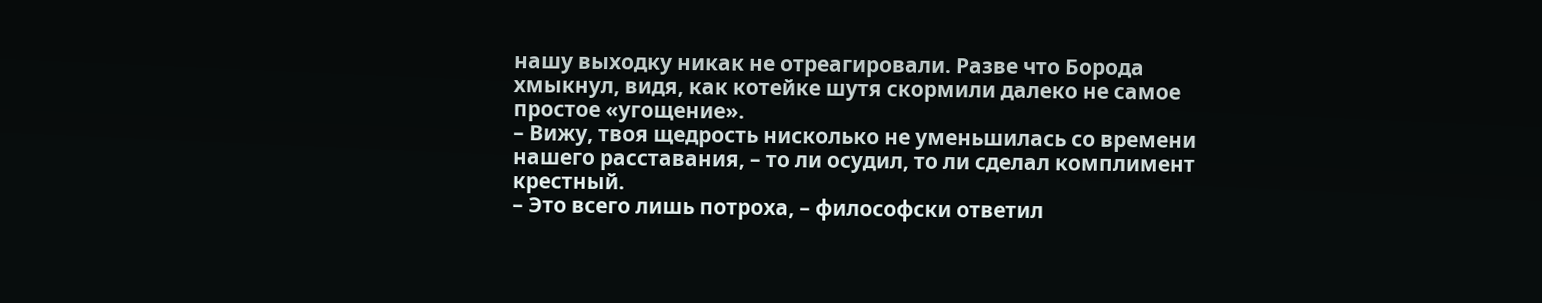нашу выходку никак не отреагировали. Разве что Борода хмыкнул, видя, как котейке шутя скормили далеко не самое простое «угощение».
– Вижу, твоя щедрость нисколько не уменьшилась со времени нашего расставания, – то ли осудил, то ли сделал комплимент крестный.
– Это всего лишь потроха, – философски ответил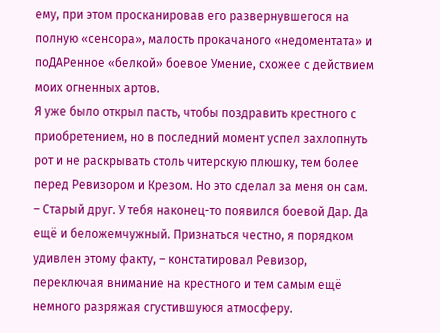ему, при этом просканировав его развернувшегося на полную «сенсора», малость прокачаного «недоментата» и поДАРенное «белкой» боевое Умение, схожее с действием моих огненных артов.
Я уже было открыл пасть, чтобы поздравить крестного с приобретением, но в последний момент успел захлопнуть рот и не раскрывать столь читерскую плюшку, тем более перед Ревизором и Крезом. Но это сделал за меня он сам.
– Старый друг. У тебя наконец-то появился боевой Дар. Да ещё и беложемчужный. Признаться честно, я порядком удивлен этому факту, – констатировал Ревизор, переключая внимание на крестного и тем самым ещё немного разряжая сгустившуюся атмосферу.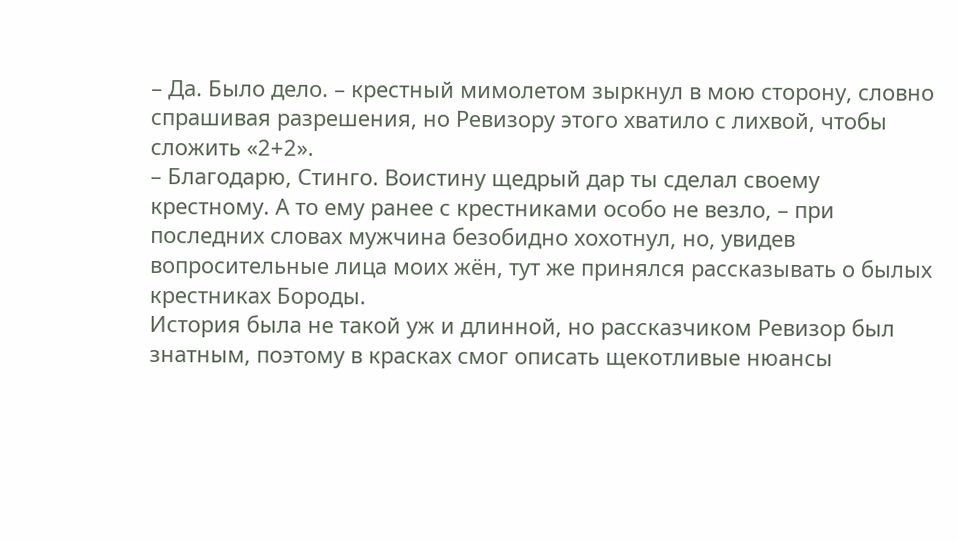– Да. Было дело. – крестный мимолетом зыркнул в мою сторону, словно спрашивая разрешения, но Ревизору этого хватило с лихвой, чтобы сложить «2+2».
– Благодарю, Стинго. Воистину щедрый дар ты сделал своему крестному. А то ему ранее с крестниками особо не везло, – при последних словах мужчина безобидно хохотнул, но, увидев вопросительные лица моих жён, тут же принялся рассказывать о былых крестниках Бороды.
История была не такой уж и длинной, но рассказчиком Ревизор был знатным, поэтому в красках смог описать щекотливые нюансы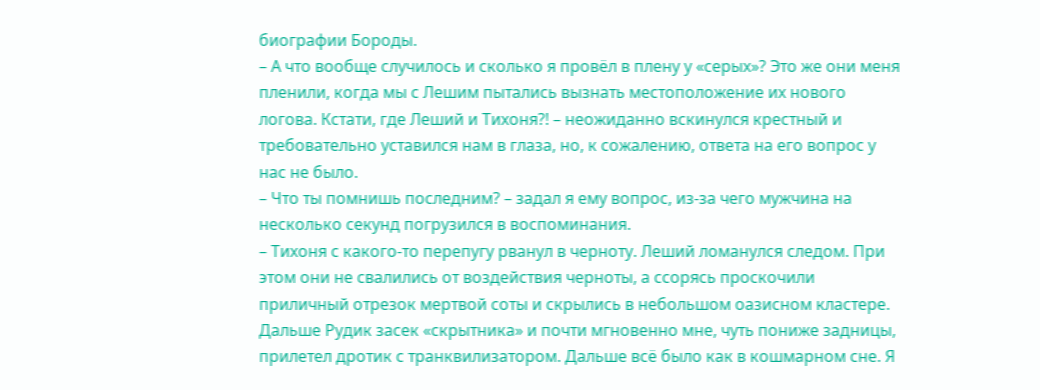биографии Бороды.
– А что вообще случилось и сколько я провёл в плену у «серых»? Это же они меня пленили, когда мы с Лешим пытались вызнать местоположение их нового логова. Кстати, где Леший и Тихоня?! – неожиданно вскинулся крестный и требовательно уставился нам в глаза, но, к сожалению, ответа на его вопрос у нас не было.
– Что ты помнишь последним? – задал я ему вопрос, из-за чего мужчина на несколько секунд погрузился в воспоминания.
– Тихоня с какого-то перепугу рванул в черноту. Леший ломанулся следом. При этом они не свалились от воздействия черноты, а ссорясь проскочили приличный отрезок мертвой соты и скрылись в небольшом оазисном кластере. Дальше Рудик засек «скрытника» и почти мгновенно мне, чуть пониже задницы, прилетел дротик с транквилизатором. Дальше всё было как в кошмарном сне. Я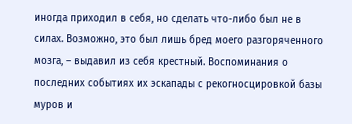иногда приходил в себя, но сделать что-либо был не в силах. Возможно, это был лишь бред моего разгоряченного мозга, – выдавил из себя крестный. Воспоминания о последних событиях их эскапады с рекогносцировкой базы муров и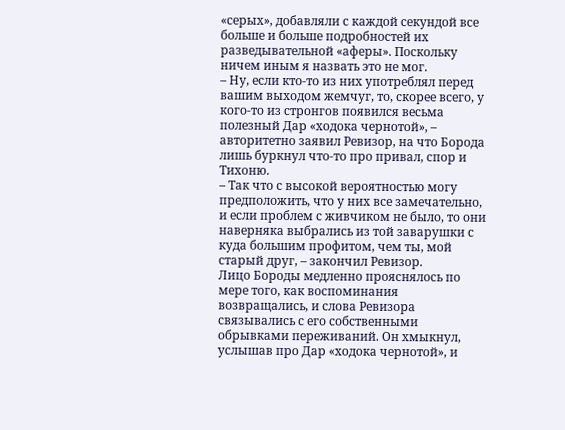«серых», добавляли с каждой секундой все больше и больше подробностей их разведывательной «аферы». Поскольку ничем иным я назвать это не мог.
– Ну, если кто-то из них употреблял перед вашим выходом жемчуг, то, скорее всего, у кого-то из стронгов появился весьма полезный Дар «ходока чернотой», – авторитетно заявил Ревизор, на что Борода лишь буркнул что-то про привал, спор и Тихоню.
– Так что с высокой вероятностью могу предположить, что у них все замечательно, и если проблем с живчиком не было, то они наверняка выбрались из той заварушки с куда большим профитом, чем ты, мой старый друг, – закончил Ревизор.
Лицо Бороды медленно прояснялось по мере того, как воспоминания возвращались, и слова Ревизора связывались с его собственными обрывками переживаний. Он хмыкнул, услышав про Дар «ходока чернотой», и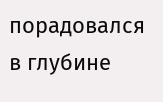порадовался в глубине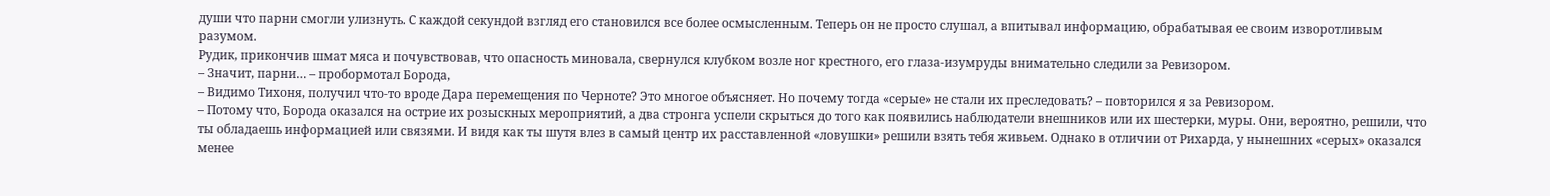души что парни смогли улизнуть. С каждой секундой взгляд его становился все более осмысленным. Теперь он не просто слушал, а впитывал информацию, обрабатывая ее своим изворотливым разумом.
Рудик, прикончив шмат мяса и почувствовав, что опасность миновала, свернулся клубком возле ног крестного, его глаза-изумруды внимательно следили за Ревизором.
– Значит, парни… – пробормотал Борода,
– Видимо Тихоня, получил что-то вроде Дара перемещения по Черноте? Это многое объясняет. Но почему тогда «серые» не стали их преследовать? – повторился я за Ревизором.
– Потому что, Борода оказался на острие их розыскных мероприятий, а два стронга успели скрыться до того как появились наблюдатели внешников или их шестерки, муры. Они, вероятно, решили, что ты обладаешь информацией или связями. И видя как ты шутя влез в самый центр их расставленной «ловушки» решили взять тебя живьем. Однако в отличии от Рихарда, у нынешних «серых» оказался менее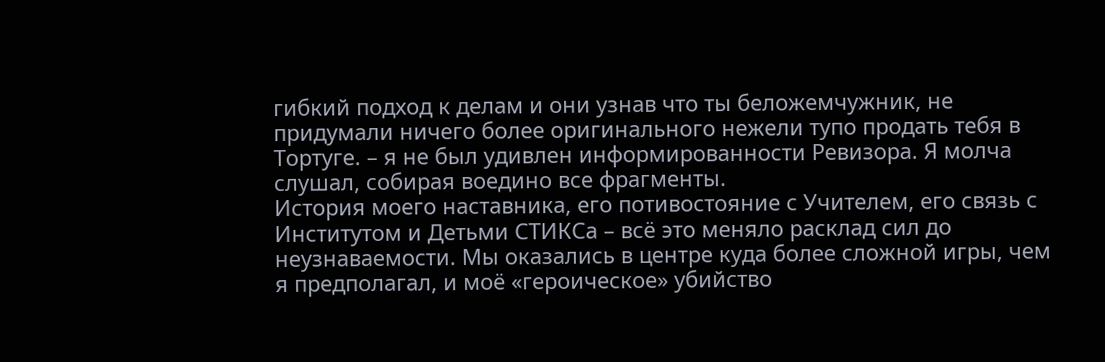гибкий подход к делам и они узнав что ты беложемчужник, не придумали ничего более оригинального нежели тупо продать тебя в Тортуге. – я не был удивлен информированности Ревизора. Я молча слушал, собирая воедино все фрагменты.
История моего наставника, его потивостояние с Учителем, его связь с Институтом и Детьми СТИКСа – всё это меняло расклад сил до неузнаваемости. Мы оказались в центре куда более сложной игры, чем я предполагал, и моё «героическое» убийство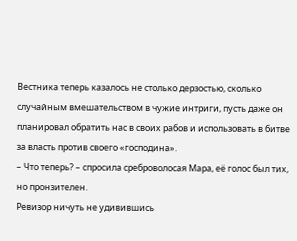Вестника теперь казалось не столько дерзостью, сколько случайным вмешательством в чужие интриги, пусть даже он планировал обратить нас в своих рабов и использовать в битве за власть против своего «господина».
– Что теперь? – спросила среброволосая Мара, её голос был тих, но пронзителен.
Ревизор ничуть не удивившись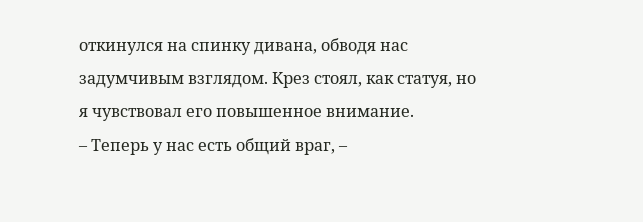откинулся на спинку дивана, обводя нас задумчивым взглядом. Крез стоял, как статуя, но я чувствовал его повышенное внимание.
– Теперь у нас есть общий враг, –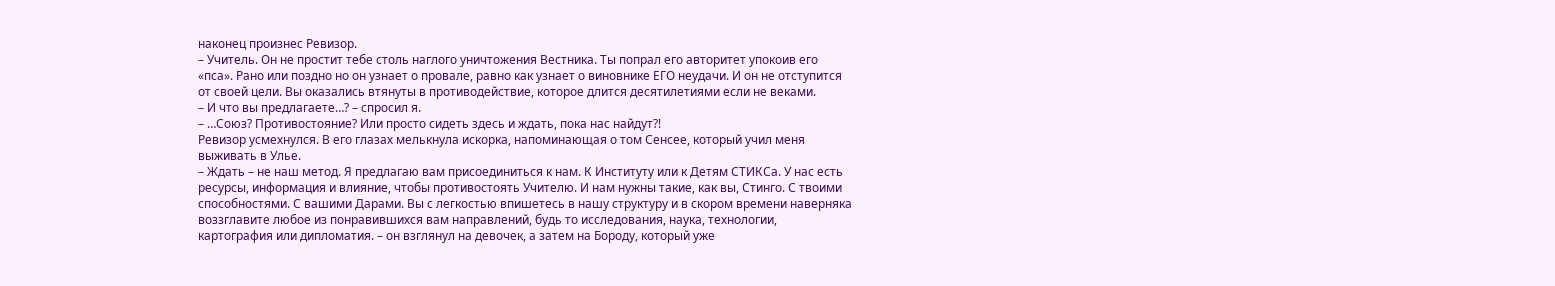наконец произнес Ревизор.
– Учитель. Он не простит тебе столь наглого уничтожения Вестника. Ты попрал его авторитет упокоив его «пса». Рано или поздно но он узнает о провале, равно как узнает о виновнике ЕГО неудачи. И он не отступится от своей цели. Вы оказались втянуты в противодействие, которое длится десятилетиями если не веками.
– И что вы предлагаете…? – спросил я.
– …Союз? Противостояние? Или просто сидеть здесь и ждать, пока нас найдут?!
Ревизор усмехнулся. В его глазах мелькнула искорка, напоминающая о том Сенсее, который учил меня выживать в Улье.
– Ждать – не наш метод. Я предлагаю вам присоединиться к нам. К Институту или к Детям СТИКСа. У нас есть ресурсы, информация и влияние, чтобы противостоять Учителю. И нам нужны такие, как вы, Стинго. С твоими способностями. С вашими Дарами. Вы с легкостью впишетесь в нашу структуру и в скором времени наверняка воззглавите любое из понравившихся вам направлений, будь то исследования, наука, технологии, картография или дипломатия. – он взглянул на девочек, а затем на Бороду, который уже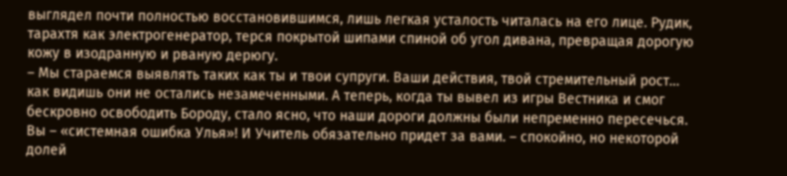выглядел почти полностью восстановившимся, лишь легкая усталость читалась на его лице. Рудик, тарахтя как электрогенератор, терся покрытой шипами спиной об угол дивана, превращая дорогую кожу в изодранную и рваную дерюгу.
– Мы стараемся выявлять таких как ты и твои супруги. Ваши действия, твой стремительный рост… как видишь они не остались незамеченными. А теперь, когда ты вывел из игры Вестника и смог бескровно освободить Бороду, стало ясно, что наши дороги должны были непременно пересечься. Вы – «системная ошибка Улья»! И Учитель обязательно придет за вами. – спокойно, но некоторой долей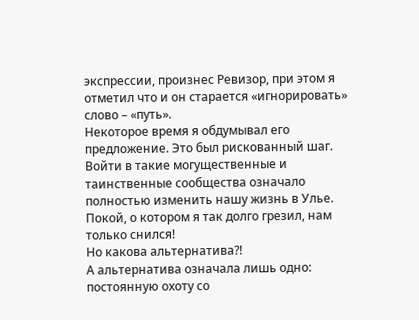экспрессии, произнес Ревизор, при этом я отметил что и он старается «игнорировать» слово – «путь».
Некоторое время я обдумывал его предложение. Это был рискованный шаг. Войти в такие могущественные и таинственные сообщества означало полностью изменить нашу жизнь в Улье.
Покой, о котором я так долго грезил, нам только снился!
Но какова альтернатива?!
А альтернатива означала лишь одно: постоянную охоту со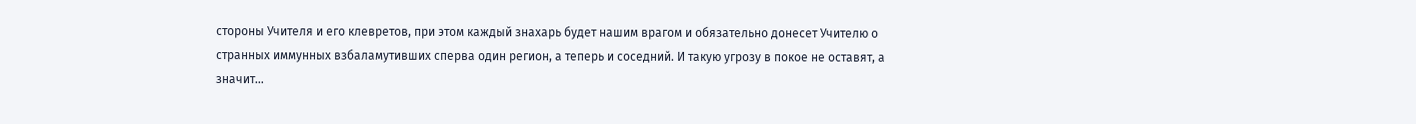стороны Учителя и его клевретов, при этом каждый знахарь будет нашим врагом и обязательно донесет Учителю о странных иммунных взбаламутивших сперва один регион, а теперь и соседний. И такую угрозу в покое не оставят, а значит…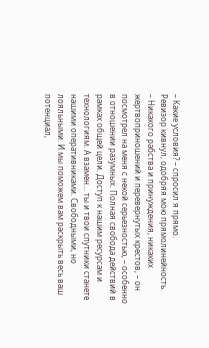– Какие условия? – спросил я прямо.
Ревизор кивнул, одобряя мою прямолинейность.
– Никакого рабства и принуждения, никаких жертвоприношений и перевернутых крестов, – он посмотрел на меня с некой серьезностью, – особенно в отношении разумных. Полная свобода действий в рамках общей цели. Доступ к нашим ресурсам и технологиям. А взамен… ты и твои спутники станете нашими оперативниками. Свободными, но лояльными. И мы поможем вам раскрыть весь ваш потенциал,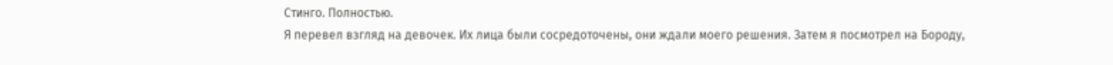Стинго. Полностью.
Я перевел взгляд на девочек. Их лица были сосредоточены, они ждали моего решения. Затем я посмотрел на Бороду,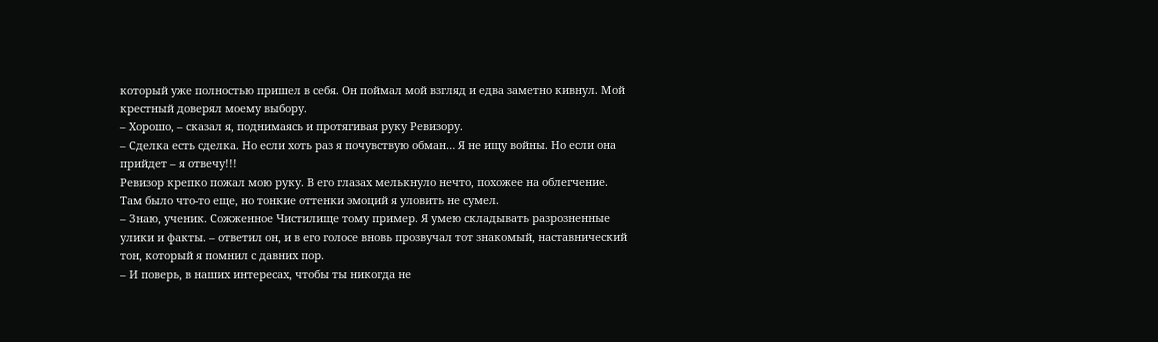который уже полностью пришел в себя. Он поймал мой взгляд и едва заметно кивнул. Мой крестный доверял моему выбору.
– Хорошо, – сказал я, поднимаясь и протягивая руку Ревизору.
– Сделка есть сделка. Но если хоть раз я почувствую обман… Я не ищу войны. Но если она прийдет – я отвечу!!!
Ревизор крепко пожал мою руку. В его глазах мелькнуло нечто, похожее на облегчение. Там было что-то еще, но тонкие оттенки эмоций я уловить не сумел.
– Знаю, ученик. Сожженное Чистилище тому пример. Я умею складывать разрозненные улики и факты. – ответил он, и в его голосе вновь прозвучал тот знакомый, наставнический тон, который я помнил с давних пор.
– И поверь, в наших интересах, чтобы ты никогда не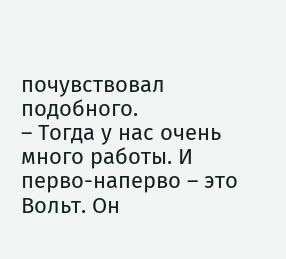почувствовал подобного.
– Тогда у нас очень много работы. И перво-наперво – это Вольт. Он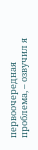первоочередная проблема, – озвучил я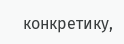конкретику,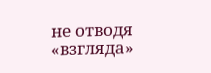не отводя «взгляда»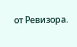от Ревизора.